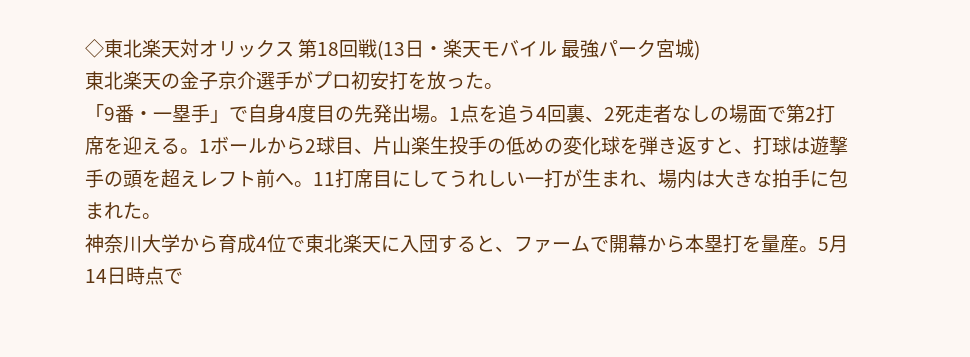◇東北楽天対オリックス 第18回戦(13日・楽天モバイル 最強パーク宮城)
東北楽天の金子京介選手がプロ初安打を放った。
「9番・一塁手」で自身4度目の先発出場。1点を追う4回裏、2死走者なしの場面で第2打席を迎える。1ボールから2球目、片山楽生投手の低めの変化球を弾き返すと、打球は遊撃手の頭を超えレフト前へ。11打席目にしてうれしい一打が生まれ、場内は大きな拍手に包まれた。
神奈川大学から育成4位で東北楽天に入団すると、ファームで開幕から本塁打を量産。5月14日時点で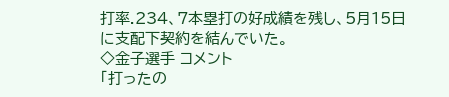打率.234、7本塁打の好成績を残し、5月15日に支配下契約を結んでいた。
◇金子選手 コメント
「打ったの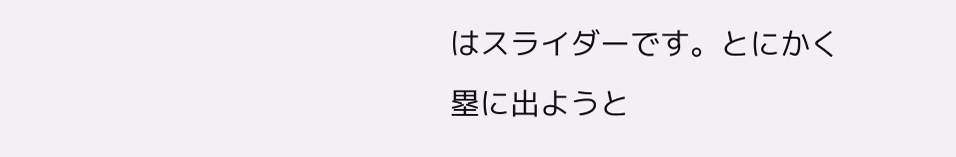はスライダーです。とにかく塁に出ようと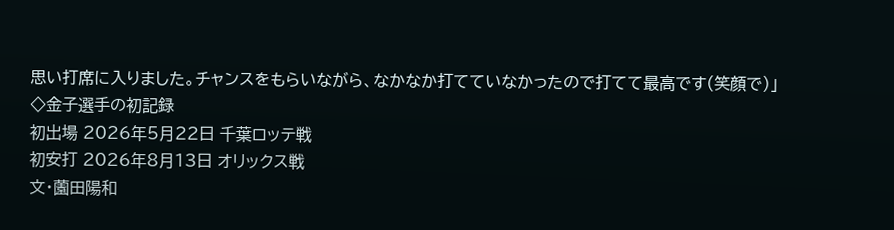思い打席に入りました。チャンスをもらいながら、なかなか打てていなかったので打てて最高です(笑顔で)」
◇金子選手の初記録
初出場 2026年5月22日 千葉ロッテ戦
初安打 2026年8月13日 オリックス戦
文・薗田陽和